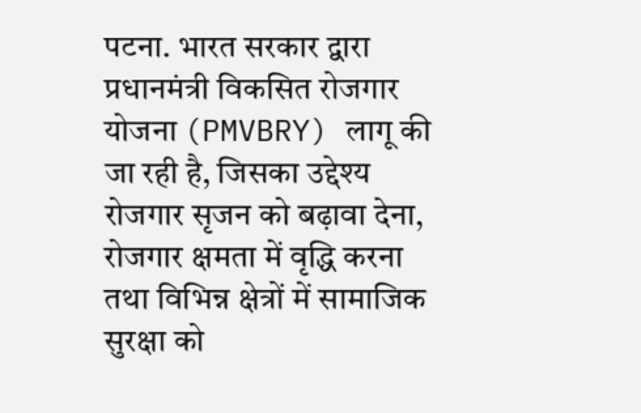पटना. भारत सरकार द्वारा प्रधानमंत्री विकसित रोजगार योजना (PMVBRY) लागू की जा रही है, जिसका उद्देश्य रोजगार सृजन को बढ़ावा देना, रोजगार क्षमता में वृद्धि करना तथा विभिन्न क्षेत्रों में सामाजिक सुरक्षा को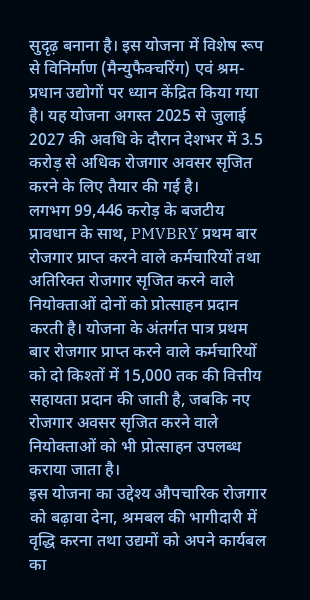सुदृढ़ बनाना है। इस योजना में विशेष रूप से विनिर्माण (मैन्युफैक्चरिंग) एवं श्रम-प्रधान उद्योगों पर ध्यान केंद्रित किया गया है। यह योजना अगस्त 2025 से जुलाई 2027 की अवधि के दौरान देशभर में 3.5 करोड़ से अधिक रोजगार अवसर सृजित करने के लिए तैयार की गई है।
लगभग 99,446 करोड़ के बजटीय प्रावधान के साथ, PMVBRY प्रथम बार रोजगार प्राप्त करने वाले कर्मचारियों तथा अतिरिक्त रोजगार सृजित करने वाले नियोक्ताओं दोनों को प्रोत्साहन प्रदान करती है। योजना के अंतर्गत पात्र प्रथम बार रोजगार प्राप्त करने वाले कर्मचारियों को दो किश्तों में 15,000 तक की वित्तीय सहायता प्रदान की जाती है, जबकि नए रोजगार अवसर सृजित करने वाले नियोक्ताओं को भी प्रोत्साहन उपलब्ध कराया जाता है।
इस योजना का उद्देश्य औपचारिक रोजगार को बढ़ावा देना, श्रमबल की भागीदारी में वृद्धि करना तथा उद्यमों को अपने कार्यबल का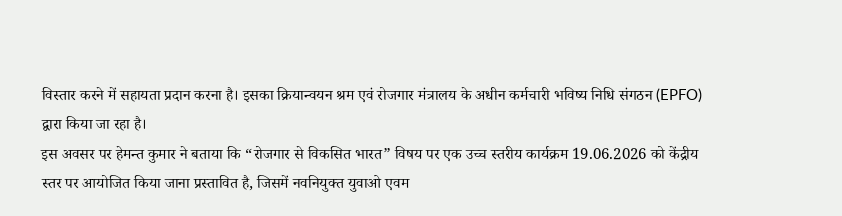विस्तार करने में सहायता प्रदान करना है। इसका क्रियान्वयन श्रम एवं रोजगार मंत्रालय के अधीन कर्मचारी भविष्य निधि संगठन (EPFO) द्वारा किया जा रहा है।
इस अवसर पर हेमन्त कुमार ने बताया कि “रोजगार से विकसित भारत” विषय पर एक उच्च स्तरीय कार्यक्रम 19.06.2026 को केंद्रीय स्तर पर आयोजित किया जाना प्रस्तावित है, जिसमें नवनियुक्त युवाओ एवम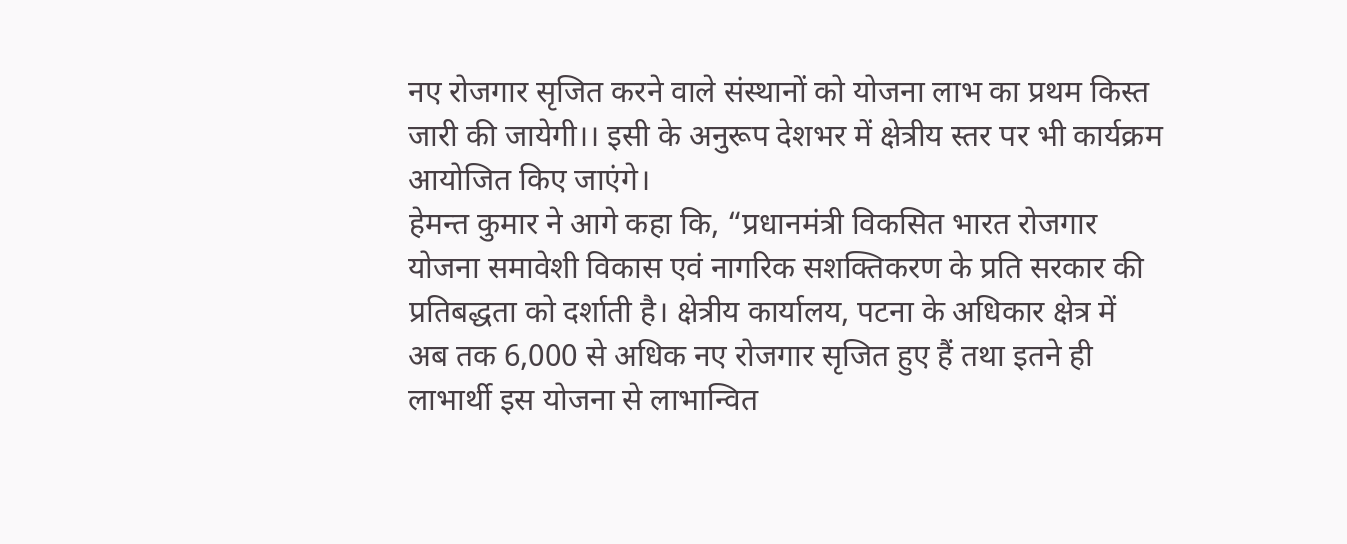नए रोजगार सृजित करने वाले संस्थानों को योजना लाभ का प्रथम किस्त जारी की जायेगी।। इसी के अनुरूप देशभर में क्षेत्रीय स्तर पर भी कार्यक्रम आयोजित किए जाएंगे।
हेमन्त कुमार ने आगे कहा कि, “प्रधानमंत्री विकसित भारत रोजगार योजना समावेशी विकास एवं नागरिक सशक्तिकरण के प्रति सरकार की प्रतिबद्धता को दर्शाती है। क्षेत्रीय कार्यालय, पटना के अधिकार क्षेत्र में अब तक 6,000 से अधिक नए रोजगार सृजित हुए हैं तथा इतने ही लाभार्थी इस योजना से लाभान्वित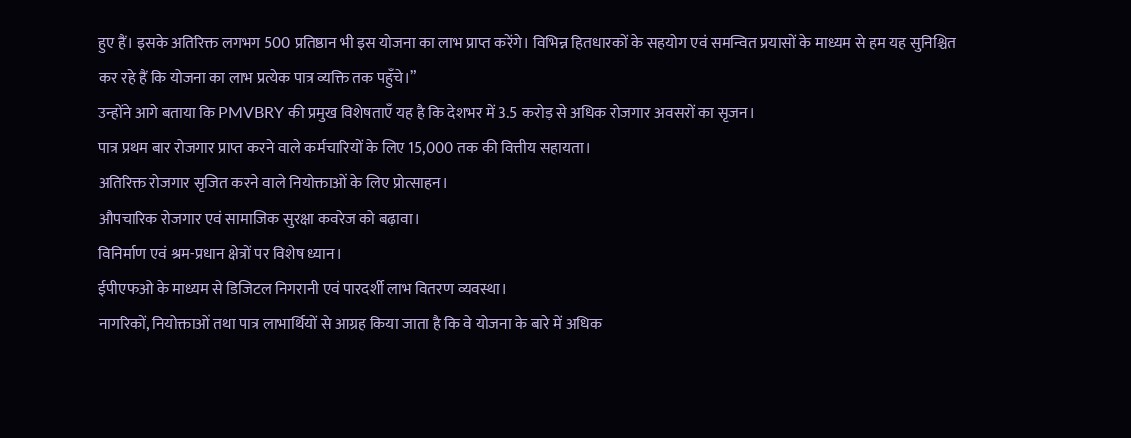हुए हैं। इसके अतिरिक्त लगभग 500 प्रतिष्ठान भी इस योजना का लाभ प्राप्त करेंगे। विभिन्न हितधारकों के सहयोग एवं समन्वित प्रयासों के माध्यम से हम यह सुनिश्चित कर रहे हैं कि योजना का लाभ प्रत्येक पात्र व्यक्ति तक पहुँचे।”
उन्होंने आगे बताया कि PMVBRY की प्रमुख विशेषताएँ यह है कि देशभर में 3.5 करोड़ से अधिक रोजगार अवसरों का सृजन।
पात्र प्रथम बार रोजगार प्राप्त करने वाले कर्मचारियों के लिए 15,000 तक की वित्तीय सहायता।
अतिरिक्त रोजगार सृजित करने वाले नियोक्ताओं के लिए प्रोत्साहन।
औपचारिक रोजगार एवं सामाजिक सुरक्षा कवरेज को बढ़ावा।
विनिर्माण एवं श्रम-प्रधान क्षेत्रों पर विशेष ध्यान।
ईपीएफओ के माध्यम से डिजिटल निगरानी एवं पारदर्शी लाभ वितरण व्यवस्था।
नागरिकों, नियोक्ताओं तथा पात्र लाभार्थियों से आग्रह किया जाता है कि वे योजना के बारे में अधिक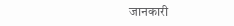जानकारी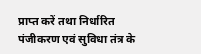प्राप्त करें तथा निर्धारित पंजीकरण एवं सुविधा तंत्र के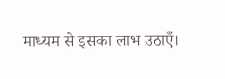माध्यम से इसका लाभ उठाएँ।